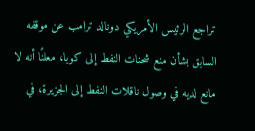تراجع الرئيس الأمريكي دونالد ترامب عن موقفه السابق بشأن منع شحنات النفط إلى كوبا، معلنًا أنه لا مانع لديه في وصول ناقلات النفط إلى الجزيرة، في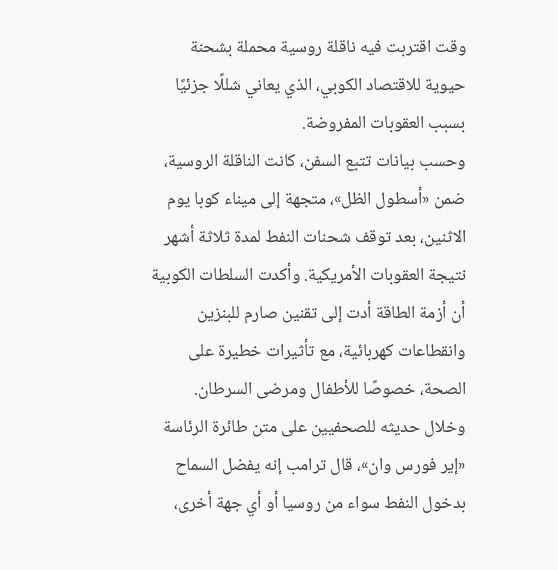وقت اقتربت فيه ناقلة روسية محملة بشحنة حيوية للاقتصاد الكوبي، الذي يعاني شللًا جزئيًا بسبب العقوبات المفروضة.
وحسب بيانات تتبع السفن، كانت الناقلة الروسية، ضمن «أسطول الظل»، متجهة إلى ميناء كوبا يوم الاثنين، بعد توقف شحنات النفط لمدة ثلاثة أشهر نتيجة العقوبات الأمريكية. وأكدت السلطات الكوبية أن أزمة الطاقة أدت إلى تقنين صارم للبنزين وانقطاعات كهربائية، مع تأثيرات خطيرة على الصحة، خصوصًا للأطفال ومرضى السرطان.
وخلال حديثه للصحفيين على متن طائرة الرئاسة «إير فورس وان»، قال ترامب إنه يفضل السماح بدخول النفط سواء من روسيا أو أي جهة أخرى،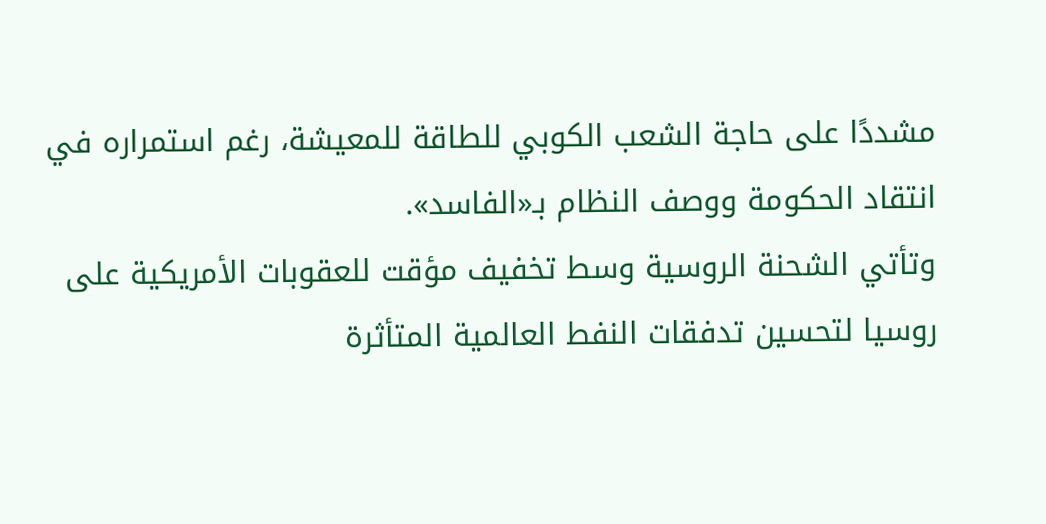مشددًا على حاجة الشعب الكوبي للطاقة للمعيشة، رغم استمراره في انتقاد الحكومة ووصف النظام بـ«الفاسد».
وتأتي الشحنة الروسية وسط تخفيف مؤقت للعقوبات الأمريكية على روسيا لتحسين تدفقات النفط العالمية المتأثرة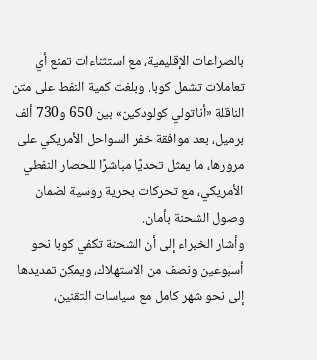بالصراعات الإقليمية، مع استثناءات تمنع أي تعاملات تشمل كوبا. وبلغت كمية النفط على متن الناقلة «أناتولي كولودكين» بين 650 و730 ألف برميل، بعد موافقة خفر السواحل الأمريكي على مرورها، ما يمثل تحديًا مباشرًا للحصار النفطي الأمريكي، مع تحركات بحرية روسية لضمان وصول الشحنة بأمان.
وأشار الخبراء إلى أن الشحنة تكفي كوبا نحو أسبوعين ونصف من الاستهلاك، ويمكن تمديدها إلى نحو شهر كامل مع سياسات التقنين،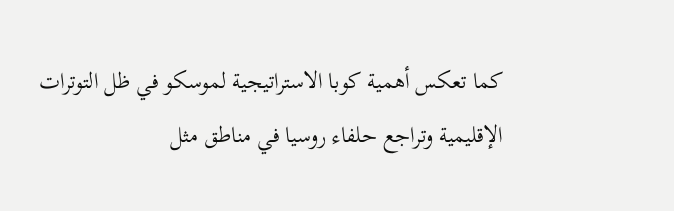كما تعكس أهمية كوبا الاستراتيجية لموسكو في ظل التوترات الإقليمية وتراجع حلفاء روسيا في مناطق مثل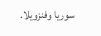سوريا وفنزويلا.